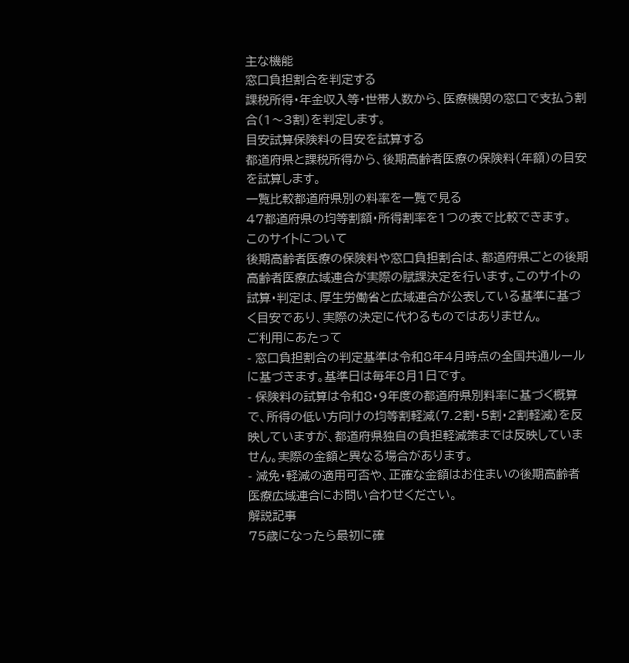主な機能
窓口負担割合を判定する
課税所得・年金収入等・世帯人数から、医療機関の窓口で支払う割合(1〜3割)を判定します。
目安試算保険料の目安を試算する
都道府県と課税所得から、後期高齢者医療の保険料(年額)の目安を試算します。
一覧比較都道府県別の料率を一覧で見る
47都道府県の均等割額・所得割率を1つの表で比較できます。
このサイトについて
後期高齢者医療の保険料や窓口負担割合は、都道府県ごとの後期高齢者医療広域連合が実際の賦課決定を行います。このサイトの試算・判定は、厚生労働省と広域連合が公表している基準に基づく目安であり、実際の決定に代わるものではありません。
ご利用にあたって
- 窓口負担割合の判定基準は令和8年4月時点の全国共通ルールに基づきます。基準日は毎年8月1日です。
- 保険料の試算は令和8・9年度の都道府県別料率に基づく概算で、所得の低い方向けの均等割軽減(7.2割・5割・2割軽減)を反映していますが、都道府県独自の負担軽減策までは反映していません。実際の金額と異なる場合があります。
- 減免・軽減の適用可否や、正確な金額はお住まいの後期高齢者医療広域連合にお問い合わせください。
解説記事
75歳になったら最初に確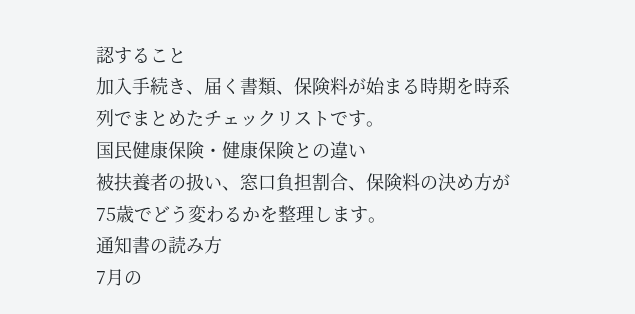認すること
加入手続き、届く書類、保険料が始まる時期を時系列でまとめたチェックリストです。
国民健康保険・健康保険との違い
被扶養者の扱い、窓口負担割合、保険料の決め方が75歳でどう変わるかを整理します。
通知書の読み方
7月の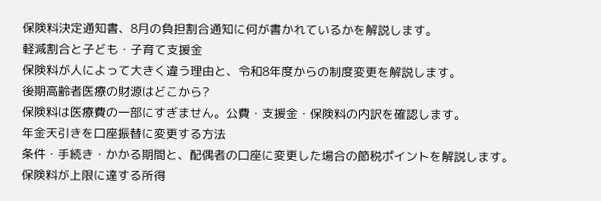保険料決定通知書、8月の負担割合通知に何が書かれているかを解説します。
軽減割合と子ども・子育て支援金
保険料が人によって大きく違う理由と、令和8年度からの制度変更を解説します。
後期高齢者医療の財源はどこから?
保険料は医療費の一部にすぎません。公費・支援金・保険料の内訳を確認します。
年金天引きを口座振替に変更する方法
条件・手続き・かかる期間と、配偶者の口座に変更した場合の節税ポイントを解説します。
保険料が上限に達する所得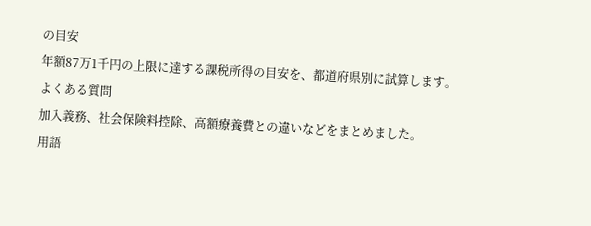の目安
年額87万1千円の上限に達する課税所得の目安を、都道府県別に試算します。
よくある質問
加入義務、社会保険料控除、高額療養費との違いなどをまとめました。
用語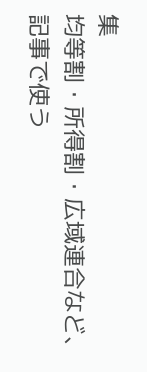集
均等割・所得割・広域連合など、記事で使う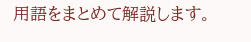用語をまとめて解説します。